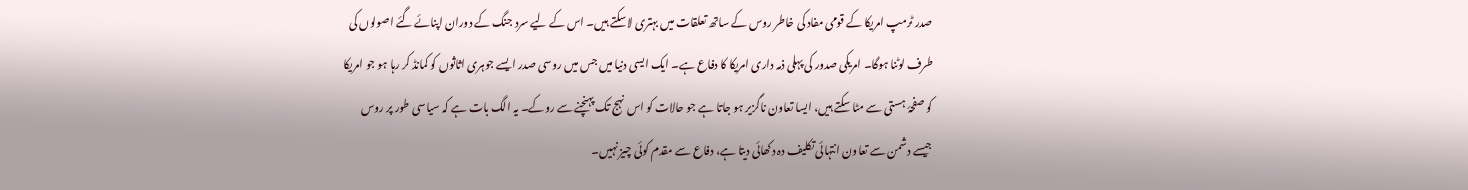صدر ٹرمپ امریکا کے قومی مفاد کی خاطر روس کے ساتھ تعلقات میں بہتری لاسکتے ہیں۔ اس کے لیے سرد جنگ کے دوران اپنائے گئے اصولوں کی طرف لوٹنا ہوگا۔ امریکی صدور کی پہلی ذمہ داری امریکا کا دفاع ہے۔ ایک ایسی دنیا میں جس میں روسی صدر ایسے جوہری اثاثوں کو کمانڈ کر رہا ہو جو امریکا کو صفحۂ ہستی سے مٹا سکتے ہیں، ایسا تعاون ناگزیر ہو جاتا ہے جو حالات کو اس نہج تک پہنچنے سے روکے۔ یہ الگ بات ہے کہ سیاسی طور پر روس جیسے دشمن سے تعاون انتہائی تکلیف دہ دکھائی دیتا ہے، دفاع سے مقدم کوئی چیز نہیں۔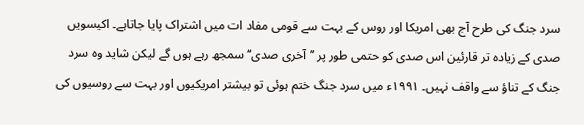سرد جنگ کی طرح آج بھی امریکا اور روس کے بہت سے قومی مفاد ات میں اشتراک پایا جاتاہے۔ اکیسویں صدی کے زیادہ تر قارئین اس صدی کو حتمی طور پر ’’آخری صدی‘‘ سمجھ رہے ہوں گے لیکن شاید وہ سرد جنگ کے تناؤ سے واقف نہیں۔ ۱۹۹۱ء میں سرد جنگ ختم ہوئی تو بیشتر امریکیوں اور بہت سے روسیوں کی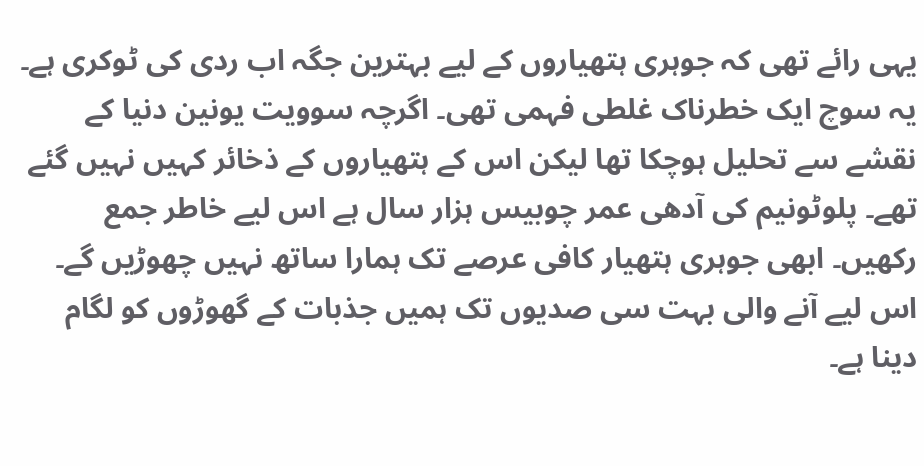یہی رائے تھی کہ جوہری ہتھیاروں کے لیے بہترین جگہ اب ردی کی ٹوکری ہے۔ یہ سوچ ایک خطرناک غلطی فہمی تھی۔ اگرچہ سوویت یونین دنیا کے نقشے سے تحلیل ہوچکا تھا لیکن اس کے ہتھیاروں کے ذخائر کہیں نہیں گئے تھے۔ پلوٹونیم کی آدھی عمر چوبیس ہزار سال ہے اس لیے خاطر جمع رکھیں۔ ابھی جوہری ہتھیار کافی عرصے تک ہمارا ساتھ نہیں چھوڑیں گے۔ اس لیے آنے والی بہت سی صدیوں تک ہمیں جذبات کے گھوڑوں کو لگام دینا ہے۔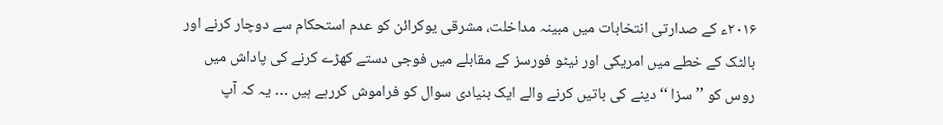۲۰۱۶ء کے صدارتی انتخابات میں مبینہ مداخلت، مشرقی یوکرائن کو عدم استحکام سے دوچار کرنے اور بالٹک کے خطے میں امریکی اور نیٹو فورسز کے مقابلے میں فوجی دستے کھڑے کرنے کی پاداش میں روس کو ’’سزا ‘‘ دینے کی باتیں کرنے والے ایک بنیادی سوال کو فراموش کررہے ہیں … یہ کہ آپ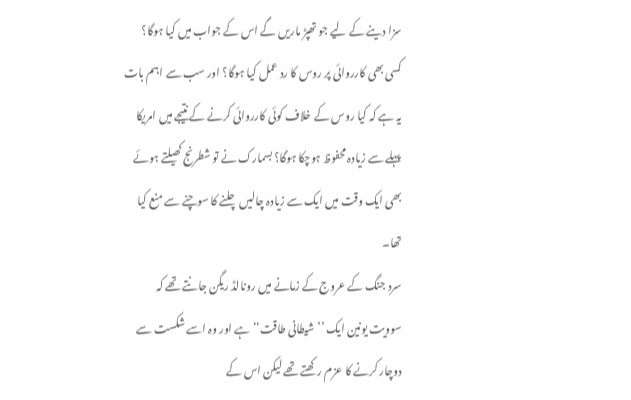سزا دینے کے لیے جو تھپڑ ماریں گے اس کے جواب میں کیا ہوگا؟ کسی بھی کارروائی پر روس کا رد عمل کیا ہوگا؟ اور سب سے اہم بات یہ ہے کہ کیا روس کے خلاف کوئی کارروائی کرنے کے نتیجے میں امریکا پہلے سے زیادہ محفوظ ہوچکا ہوگا؟ بسمارک نے تو شطرنج کھیلتے ہوئے بھی ایک وقت میں ایک سے زیادہ چالیں چلنے کا سوچنے سے منع کیا تھا۔
سرد جنگ کے عروج کے زمانے میں رونالڈ ریگن جانتے تھے کہ سوویت یونین ایک ’’شیطانی طاقت‘‘ ہے اور وہ اسے شکست سے دوچار کرنے کا عزم رکھتے تھے لیکن اس کے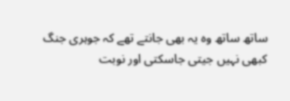ساتھ ساتھ وہ یہ بھی جانتے تھے کہ جوہری جنگ کبھی نہیں جیتی جاسکتی اور نوبت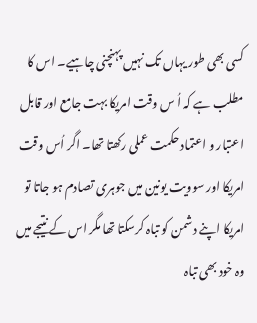کسی بھی طور یہاں تک نہیں پہنچنی چاہیے۔ اس کا مطلب ہے کہ اُ س وقت امریکا بہت جامع اور قابل اعتبار و اعتماد حکمت عملی رکھتا تھا۔ اگر اُس وقت امریکا اور سوویت یونین میں جوہری تصادم ہو جاتا تو امریکا اپنے دشمن کو تباہ کرسکتا تھا مگر اس کے نتیجے میں وہ خود بھی تباہ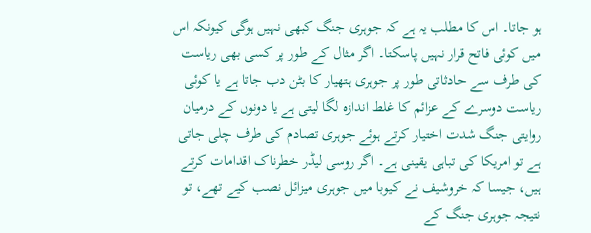ہو جاتا۔ اس کا مطلب یہ ہے کہ جوہری جنگ کبھی نہیں ہوگی کیونکہ اس میں کوئی فاتح قرار نہیں پاسکتا۔ اگر مثال کے طور پر کسی بھی ریاست کی طرف سے حادثاتی طور پر جوہری ہتھیار کا بٹن دب جاتا ہے یا کوئی ریاست دوسرے کے عزائم کا غلط اندازہ لگا لیتی ہے یا دونوں کے درمیان روایتی جنگ شدت اختیار کرتے ہوئے جوہری تصادم کی طرف چلی جاتی ہے تو امریکا کی تباہی یقینی ہے۔ اگر روسی لیڈر خطرناک اقدامات کرتے ہیں، جیسا کہ خروشیف نے کیوبا میں جوہری میزائل نصب کیے تھے، تو نتیجہ جوہری جنگ کے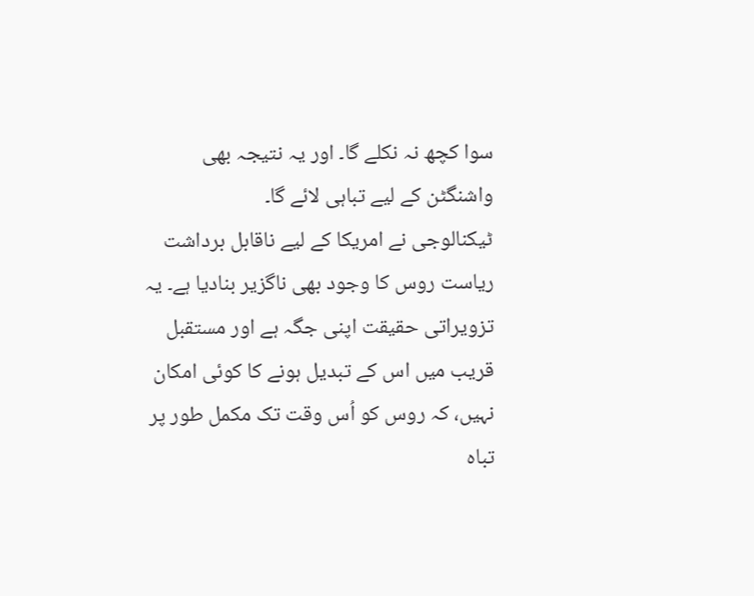سوا کچھ نہ نکلے گا۔ اور یہ نتیجہ بھی واشنگٹن کے لیے تباہی لائے گا۔
ٹیکنالوجی نے امریکا کے لیے ناقابل برداشت ریاست روس کا وجود بھی ناگزیر بنادیا ہے۔ یہ تزویراتی حقیقت اپنی جگہ ہے اور مستقبل قریب میں اس کے تبدیل ہونے کا کوئی امکان نہیں، کہ روس کو اُس وقت تک مکمل طور پر تباہ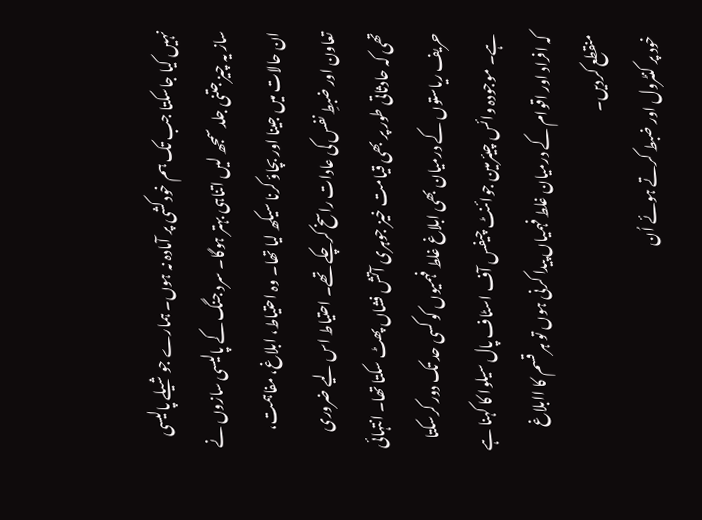نہیں کیا جاسکتا جب تک ہم خودکشی پر آمادہ نہ ہوں۔ ہمارے جوشیلے پالیسی ساز یہ چیز جتنی جلد سمجھ لیں اتناہی بہتر ہوگا۔ سرد جنگ کے پالیسی سازوں نے ان حالات میں جینا اور بچاؤ کرنا سیکھ لیا تھا۔ وہ احتیاط، ابلاغ، مفاہمت، تعاون اور ضبطِ نفس کی عادات راسخ کرچکے تھے۔ احتیاط اس لیے ضروری تھی کہ حادثاتی طور پر بھی قیامت خیز جوہری آتش فشاں پھٹ سکتا تھا۔ انتہائی حریف ریاستوں کے درمیان بھی ابلاغ غلط فہمیوں کو کسی حد تک دور کرسکتا ہے۔ موجودہ وائس چیئرمین جوائنٹ چیفس آف اسٹاف پال سیلوا کا کہنا ہے کہ افراد اور اقوام کے درمیان غلط فہمیاں پیدا کرنی ہوں تو ہر قسم کا اابلاغ منقطع کردیں۔
خود پر کنٹرول اور ضبط کرتے ہوئے اُن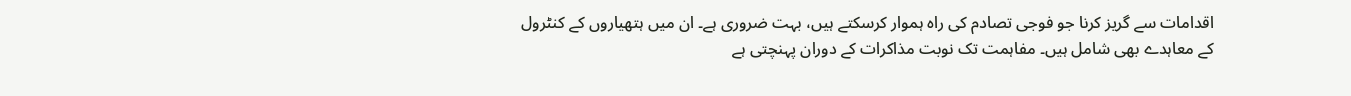اقدامات سے گریز کرنا جو فوجی تصادم کی راہ ہموار کرسکتے ہیں، بہت ضروری ہے۔ ان میں ہتھیاروں کے کنٹرول کے معاہدے بھی شامل ہیں۔ مفاہمت تک نوبت مذاکرات کے دوران پہنچتی ہے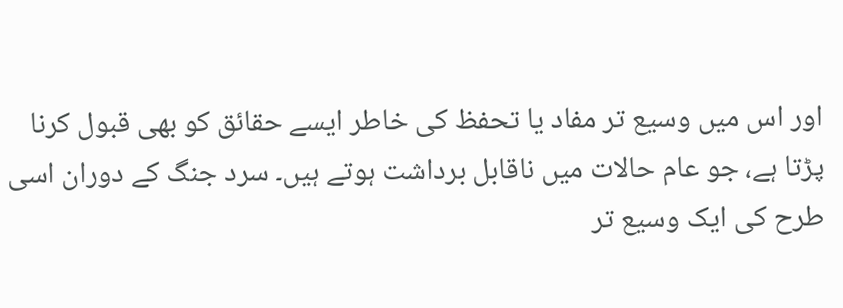اور اس میں وسیع تر مفاد یا تحفظ کی خاطر ایسے حقائق کو بھی قبول کرنا پڑتا ہے، جو عام حالات میں ناقابل برداشت ہوتے ہیں۔ سرد جنگ کے دوران اسی طرح کی ایک وسیع تر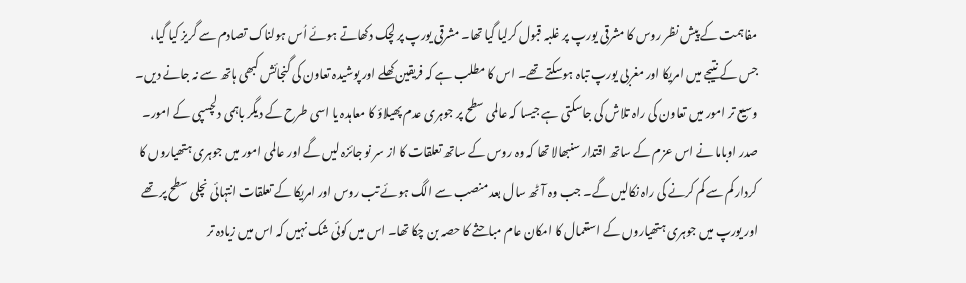مفاہمت کے پیش نظر روس کا مشرقی یورپ پر غلبہ قبول کرلیا گیا تھا۔ مشرقی یورپ پر لچک دکھاتے ہوئے اُس ہولناک تصادم سے گریز کیا گیا، جس کے نتیجے میں امریکا اور مغربی یورپ تباہ ہوسکتے تھے۔ اس کا مطلب ہے کہ فریقین کھلے اور پوشیدہ تعاون کی گنجائش کبھی ہاتھ سے نہ جانے دیں۔ وسیع تر امور میں تعاون کی راہ تلاش کی جاسکتی ہے جیسا کہ عالمی سطح پر جوہری عدم پھیلاؤ کا معاہدہ یا اسی طرح کے دیگر باہمی دلچسپی کے امور۔
صدر اوباما نے اس عزم کے ساتھ اقتدار سنبھالا تھا کہ وہ روس کے ساتھ تعلقات کا از سر نو جائزہ لیں گے اور عالمی امور میں جوہری ہتھیاروں کا کردار کم سے کم کرنے کی راہ نکالیں گے۔ جب وہ آٹھ سال بعد منصب سے الگ ہوئے تب روس اور امریکا کے تعلقات انتہائی نچلی سطح پر تھے اور یورپ میں جوہری ہتھیاروں کے استعمال کا امکان عام مباحثے کا حصہ بن چکا تھا۔ اس میں کوئی شک نہیں کہ اس میں زیادہ تر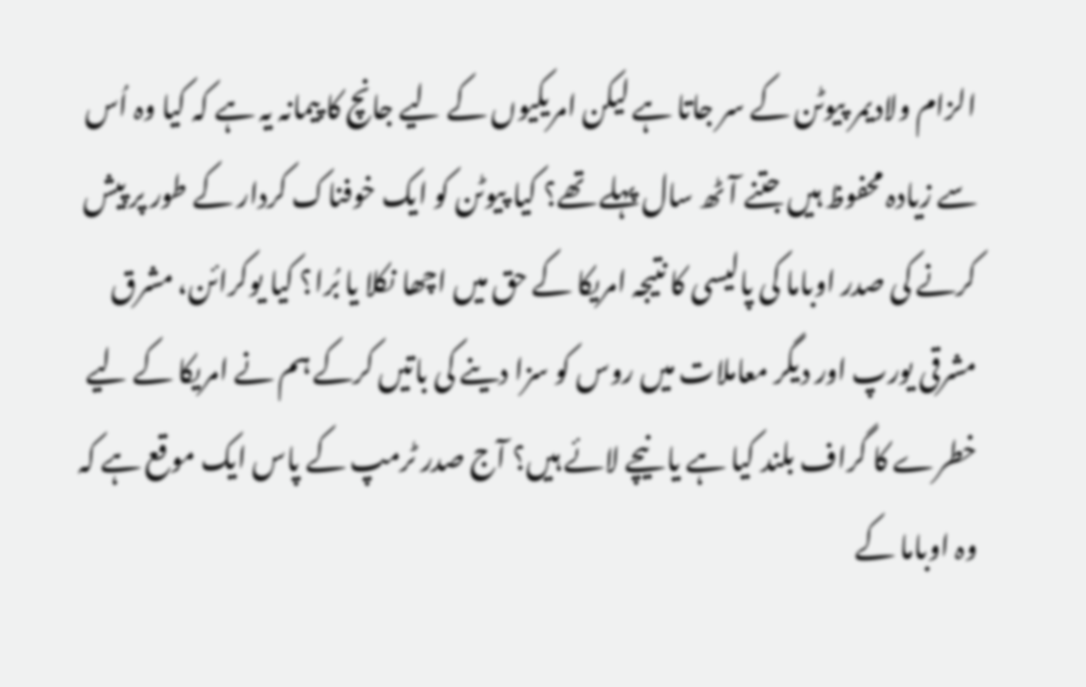الزام ولادیمر پیوٹن کے سر جاتا ہے لیکن امریکیوں کے لیے جانچ کا پیمانہ یہ ہے کہ کیا وہ اُس سے زیادہ محفوظ ہیں جتنے آٹھ سال پہلے تھے؟ کیا پیوٹن کو ایک خوفناک کردار کے طور پر پیش کرنے کی صدر اوباما کی پالیسی کا نتیجہ امریکا کے حق میں اچھا نکلا یا بُرا؟ کیا یوکرائن، مشرق مشرقی یورپ اور دیگر معاملات میں روس کو سزا دینے کی باتیں کرکے ہم نے امریکا کے لیے خطرے کا گراف بلند کیا ہے یا نیچے لائے ہیں؟ آج صدر ٹرمپ کے پاس ایک موقع ہے کہ وہ اوباما کے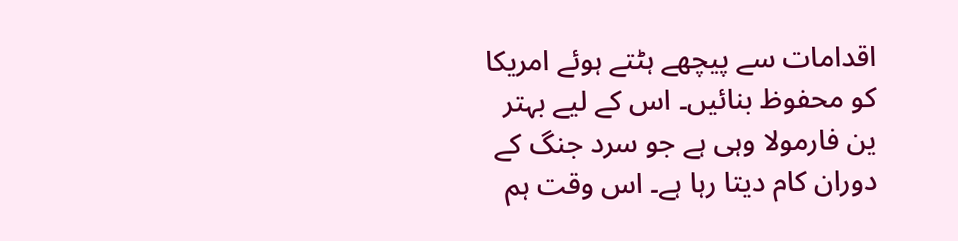اقدامات سے پیچھے ہٹتے ہوئے امریکا کو محفوظ بنائیں۔ اس کے لیے بہتر ین فارمولا وہی ہے جو سرد جنگ کے دوران کام دیتا رہا ہے۔ اس وقت ہم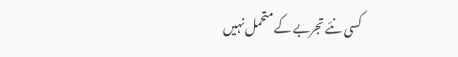کسی نئے تجربے کے متحمل نہیں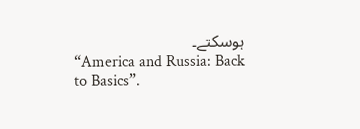ہوسکتے۔
“America and Russia: Back to Basics”.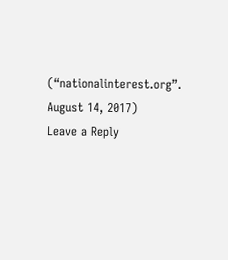(“nationalinterest.org”. August 14, 2017)
Leave a Reply